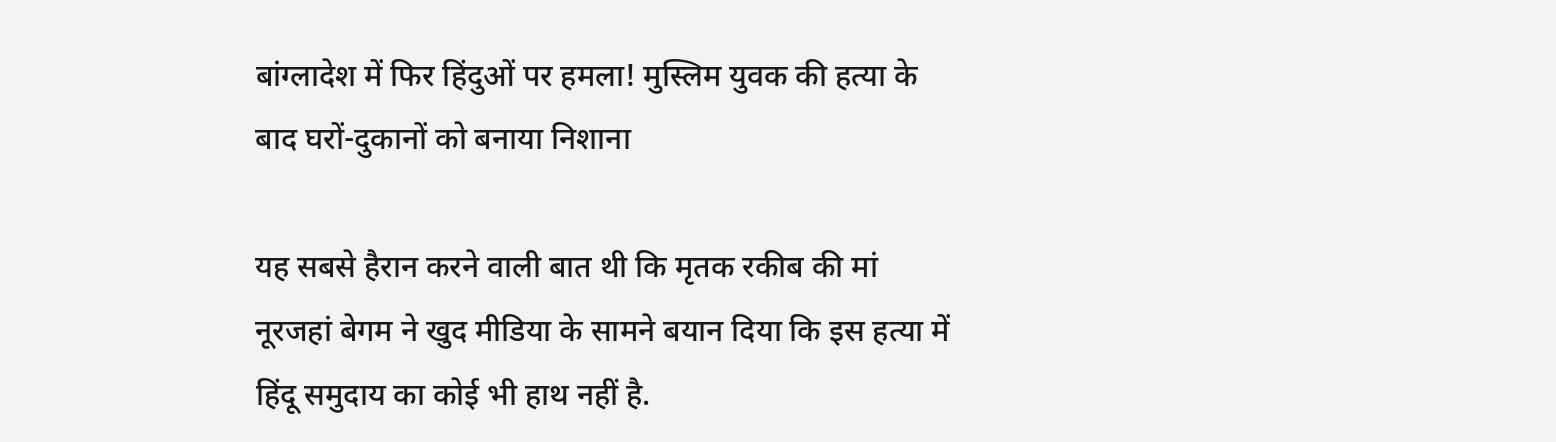बांग्लादेश में फिर हिंदुओं पर हमला! मुस्लिम युवक की हत्या के बाद घरों-दुकानों को बनाया निशाना

यह सबसे हैरान करने वाली बात थी कि मृतक रकीब की मां नूरजहां बेगम ने खुद मीडिया के सामने बयान दिया कि इस हत्या में हिंदू समुदाय का कोई भी हाथ नहीं है.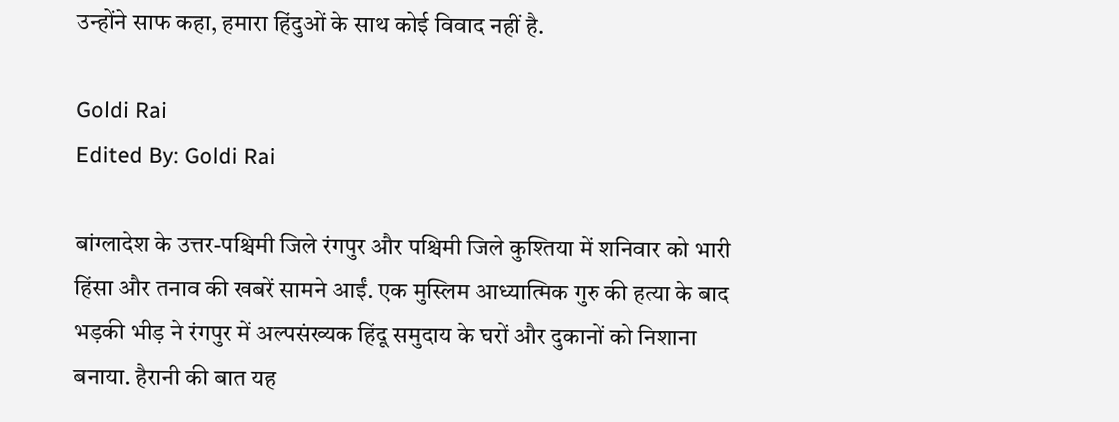उन्होंने साफ कहा, हमारा हिंदुओं के साथ कोई विवाद नहीं है.

Goldi Rai
Edited By: Goldi Rai

बांग्लादेश के उत्तर-पश्चिमी जिले रंगपुर और पश्चिमी जिले कुश्तिया में शनिवार को भारी हिंसा और तनाव की खबरें सामने आईं. एक मुस्लिम आध्यात्मिक गुरु की हत्या के बाद भड़की भीड़ ने रंगपुर में अल्पसंख्यक हिंदू समुदाय के घरों और दुकानों को निशाना बनाया. हैरानी की बात यह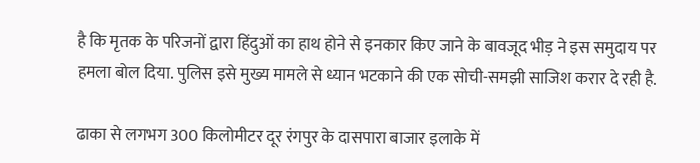है कि मृतक के परिजनों द्वारा हिंदुओं का हाथ होने से इनकार किए जाने के बावजूद भीड़ ने इस समुदाय पर हमला बोल दिया. पुलिस इसे मुख्य मामले से ध्यान भटकाने की एक सोची-समझी साजिश करार दे रही है.

ढाका से लगभग 300 किलोमीटर दूर रंगपुर के दासपारा बाजार इलाके में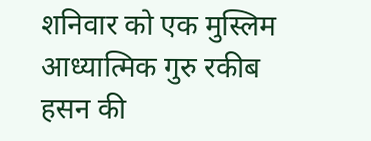शनिवार को एक मुस्लिम आध्यात्मिक गुरु रकीब हसन की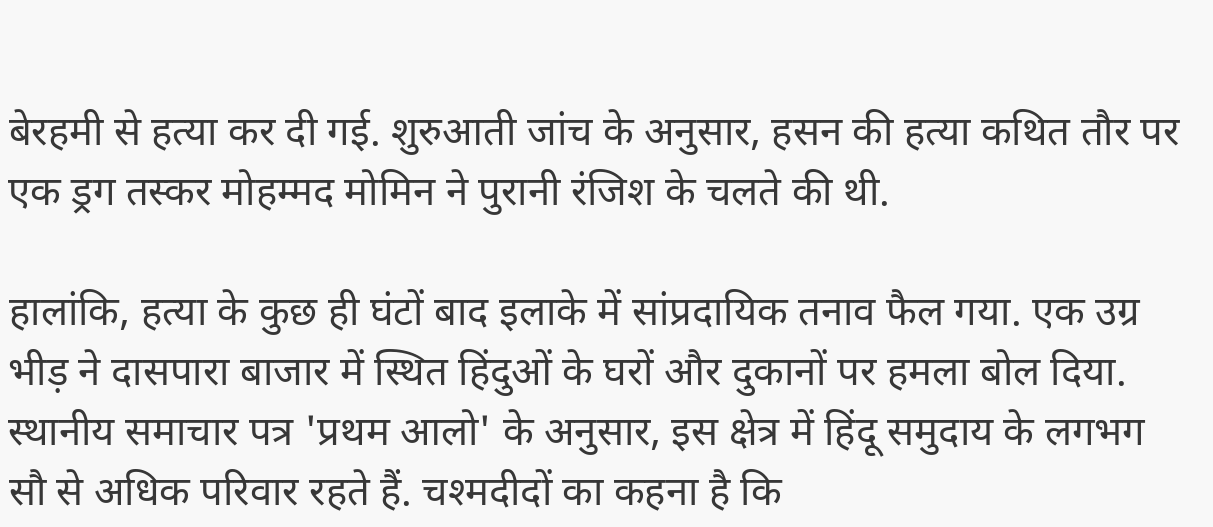बेरहमी से हत्या कर दी गई. शुरुआती जांच के अनुसार, हसन की हत्या कथित तौर पर एक ड्रग तस्कर मोहम्मद मोमिन ने पुरानी रंजिश के चलते की थी.

हालांकि, हत्या के कुछ ही घंटों बाद इलाके में सांप्रदायिक तनाव फैल गया. एक उग्र भीड़ ने दासपारा बाजार में स्थित हिंदुओं के घरों और दुकानों पर हमला बोल दिया. स्थानीय समाचार पत्र 'प्रथम आलो' के अनुसार, इस क्षेत्र में हिंदू समुदाय के लगभग सौ से अधिक परिवार रहते हैं. चश्मदीदों का कहना है कि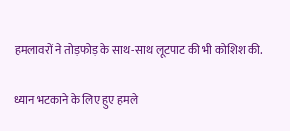हमलावरों ने तोड़फोड़ के साथ-साथ लूटपाट की भी कोशिश की.

ध्यान भटकाने के लिए हुए हमले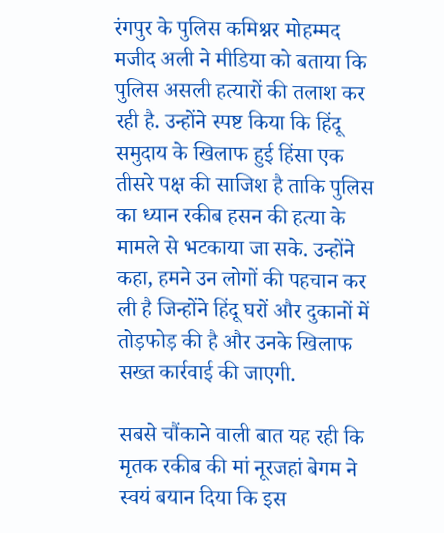रंगपुर के पुलिस कमिश्नर मोहम्मद मजीद अली ने मीडिया को बताया कि पुलिस असली हत्यारों की तलाश कर रही है. उन्होंने स्पष्ट किया कि हिंदू समुदाय के खिलाफ हुई हिंसा एक तीसरे पक्ष की साजिश है ताकि पुलिस का ध्यान रकीब हसन की हत्या के मामले से भटकाया जा सके. उन्होंने कहा, हमने उन लोगों की पहचान कर ली है जिन्होंने हिंदू घरों और दुकानों में तोड़फोड़ की है और उनके खिलाफ सख्त कार्रवाई की जाएगी.

सबसे चौंकाने वाली बात यह रही कि मृतक रकीब की मां नूरजहां बेगम ने स्वयं बयान दिया कि इस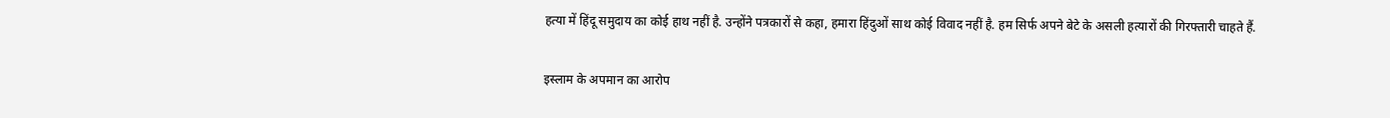हत्या में हिंदू समुदाय का कोई हाथ नहीं है. उन्होंने पत्रकारों से कहा, हमारा हिंदुओं साथ कोई विवाद नहीं है. हम सिर्फ अपने बेटे के असली हत्यारों की गिरफ्तारी चाहते हैं.

इस्लाम के अपमान का आरोप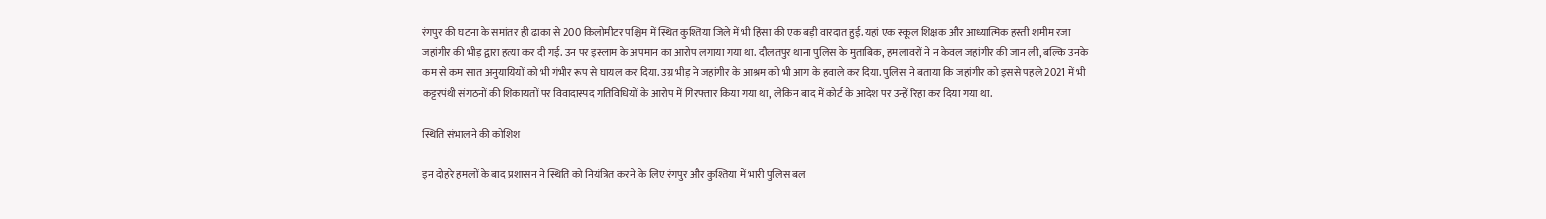रंगपुर की घटना के समांतर ही ढाका से 200 किलोमीटर पश्चिम में स्थित कुश्तिया जिले में भी हिंसा की एक बड़ी वारदात हुई. यहां एक स्कूल शिक्षक और आध्यात्मिक हस्ती शमीम रजा जहांगीर की भीड़ द्वारा हत्या कर दी गई. उन पर इस्लाम के अपमान का आरोप लगाया गया था. दौलतपुर थाना पुलिस के मुताबिक, हमलावरों ने न केवल जहांगीर की जान ली, बल्कि उनके कम से कम सात अनुयायियों को भी गंभीर रूप से घायल कर दिया. उग्र भीड़ ने जहांगीर के आश्रम को भी आग के हवाले कर दिया. पुलिस ने बताया कि जहांगीर को इससे पहले 2021 में भी कट्टरपंथी संगठनों की शिकायतों पर विवादास्पद गतिविधियों के आरोप में गिरफ्तार किया गया था, लेकिन बाद में कोर्ट के आदेश पर उन्हें रिहा कर दिया गया था.

स्थिति संभालने की कोशिश

इन दोहरे हमलों के बाद प्रशासन ने स्थिति को नियंत्रित करने के लिए रंगपुर और कुश्तिया में भारी पुलिस बल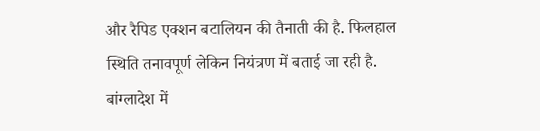और रैपिड एक्शन बटालियन की तैनाती की है. फिलहाल स्थिति तनावपूर्ण लेकिन नियंत्रण में बताई जा रही है. बांग्लादेश में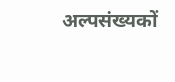अल्पसंख्यकों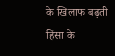के खिलाफ बढ़ती हिंसा के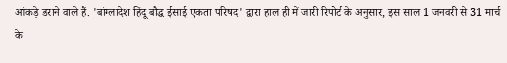आंकड़े डराने वाले हैं. 'बांग्लादेश हिंदू बौद्ध ईसाई एकता परिषद' द्वारा हाल ही में जारी रिपोर्ट के अनुसार, इस साल 1 जनवरी से 31 मार्च के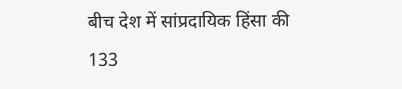बीच देश में सांप्रदायिक हिंसा की 133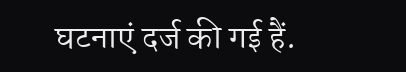घटनाएं दर्ज की गई हैं.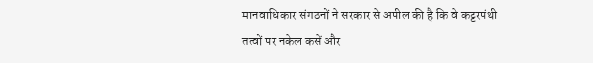मानवाधिकार संगठनों ने सरकार से अपील की है कि वे कट्टरपंथी तत्वों पर नकेल कसें और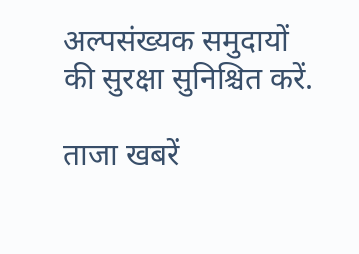अल्पसंख्यक समुदायों की सुरक्षा सुनिश्चित करें.

ताजा खबरें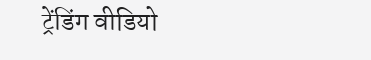ट्रेंडिंग वीडियो